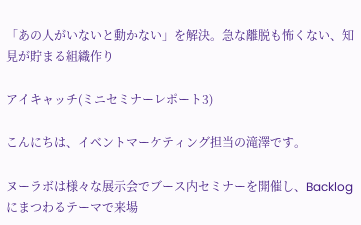「あの人がいないと動かない」を解決。急な離脱も怖くない、知見が貯まる組織作り

アイキャッチ(ミニセミナーレポート3)

こんにちは、イベントマーケティング担当の滝澤です。

ヌーラボは様々な展示会でブース内セミナーを開催し、Backlogにまつわるテーマで来場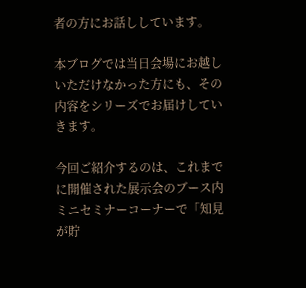者の方にお話ししています。

本ブログでは当日会場にお越しいただけなかった方にも、その内容をシリーズでお届けしていきます。

今回ご紹介するのは、これまでに開催された展示会のブース内ミニセミナーコーナーで「知見が貯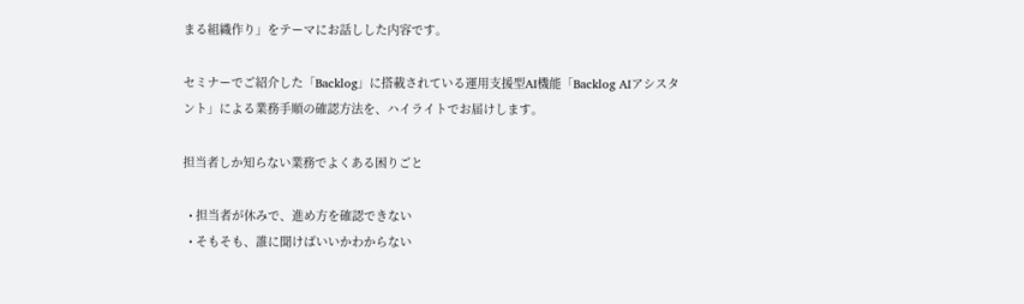まる組織作り」をテーマにお話しした内容です。

セミナーでご紹介した「Backlog」に搭載されている運用支援型AI機能「Backlog AIアシスタント」による業務手順の確認方法を、ハイライトでお届けします。

担当者しか知らない業務でよくある困りごと

  • 担当者が休みで、進め方を確認できない
  • そもそも、誰に聞けばいいかわからない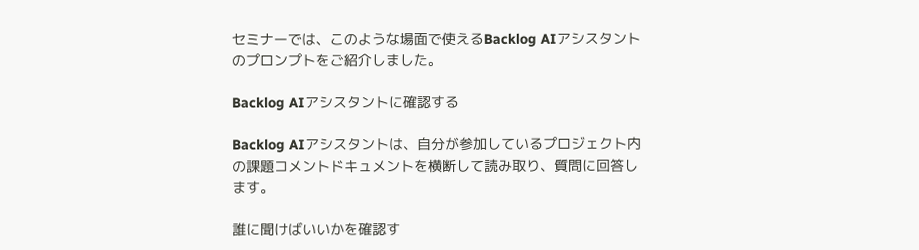セミナーでは、このような場面で使えるBacklog AIアシスタントのプロンプトをご紹介しました。

Backlog AIアシスタントに確認する

Backlog AIアシスタントは、自分が参加しているプロジェクト内の課題コメントドキュメントを横断して読み取り、質問に回答します。

誰に聞けばいいかを確認す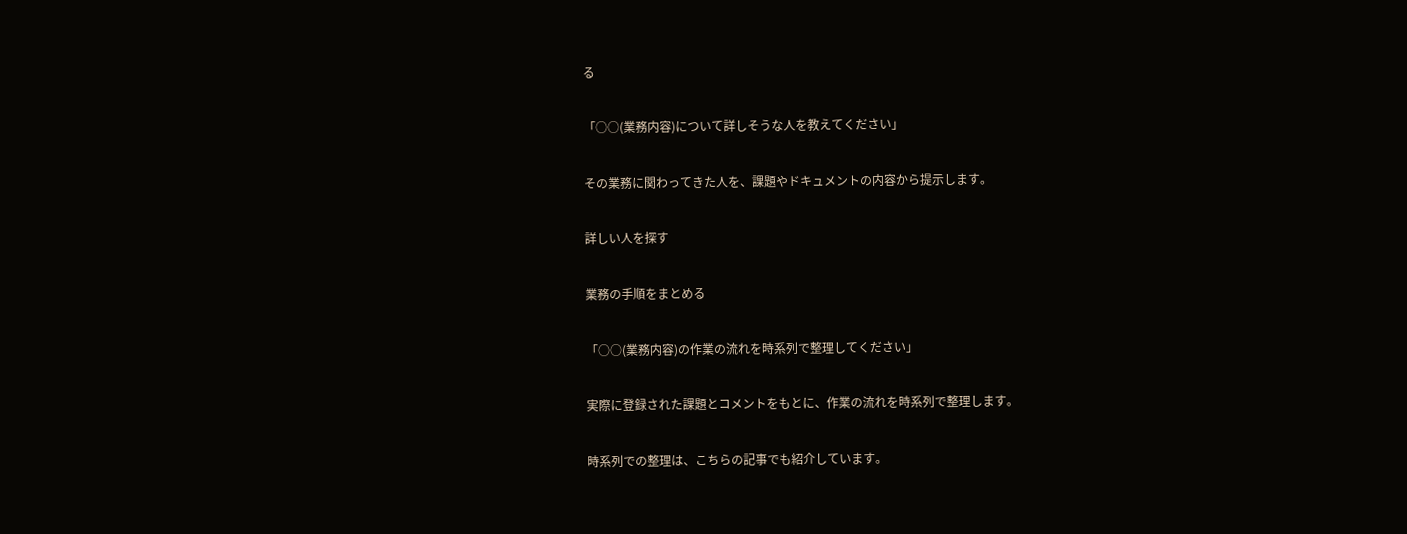る

「○○(業務内容)について詳しそうな人を教えてください」

その業務に関わってきた人を、課題やドキュメントの内容から提示します。

詳しい人を探す

業務の手順をまとめる

「○○(業務内容)の作業の流れを時系列で整理してください」

実際に登録された課題とコメントをもとに、作業の流れを時系列で整理します。

時系列での整理は、こちらの記事でも紹介しています。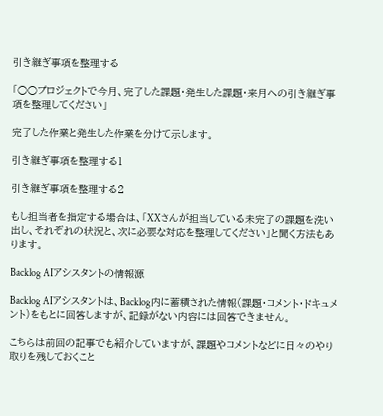引き継ぎ事項を整理する

「○○プロジェクトで今月、完了した課題・発生した課題・来月への引き継ぎ事項を整理してください」

完了した作業と発生した作業を分けて示します。

引き継ぎ事項を整理する1

引き継ぎ事項を整理する2

もし担当者を指定する場合は、「XXさんが担当している未完了の課題を洗い出し、それぞれの状況と、次に必要な対応を整理してください」と聞く方法もあります。

Backlog AIアシスタントの情報源

Backlog AIアシスタントは、Backlog内に蓄積された情報(課題・コメント・ドキュメント)をもとに回答しますが、記録がない内容には回答できません。

こちらは前回の記事でも紹介していますが、課題やコメントなどに日々のやり取りを残しておくこと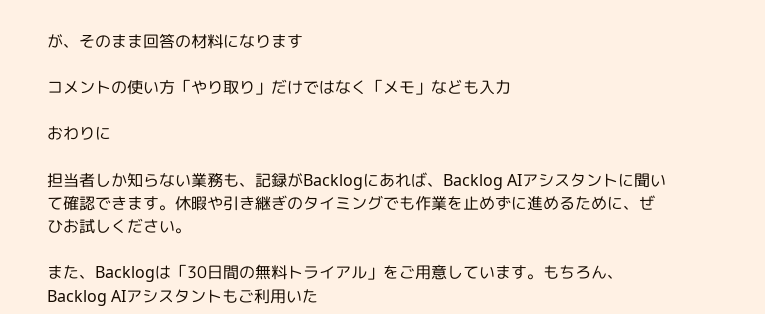が、そのまま回答の材料になります

コメントの使い方「やり取り」だけではなく「メモ」なども入力

おわりに

担当者しか知らない業務も、記録がBacklogにあれば、Backlog AIアシスタントに聞いて確認できます。休暇や引き継ぎのタイミングでも作業を止めずに進めるために、ぜひお試しください。

また、Backlogは「30日間の無料トライアル」をご用意しています。もちろん、Backlog AIアシスタントもご利用いた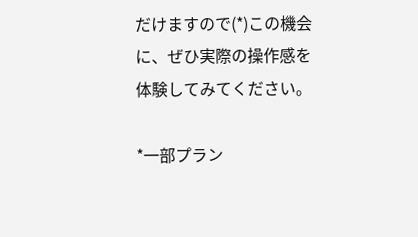だけますので(*)この機会に、ぜひ実際の操作感を体験してみてください。

*一部プラン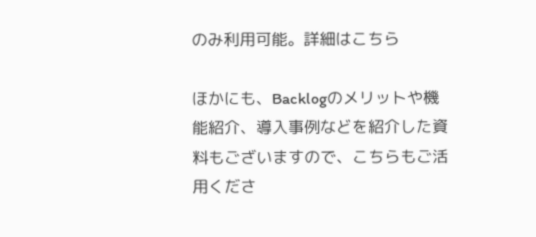のみ利用可能。詳細はこちら

ほかにも、Backlogのメリットや機能紹介、導入事例などを紹介した資料もございますので、こちらもご活用くださ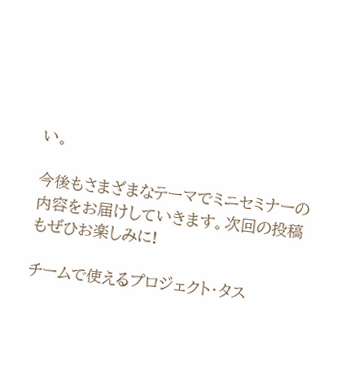い。

今後もさまざまなテーマでミニセミナーの内容をお届けしていきます。次回の投稿もぜひお楽しみに!

チームで使えるプロジェクト・タス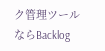ク管理ツールならBacklog